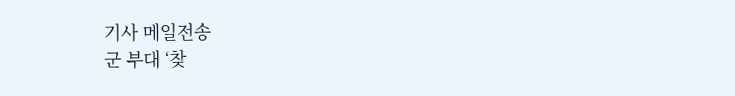기사 메일전송
군 부대 ‘찾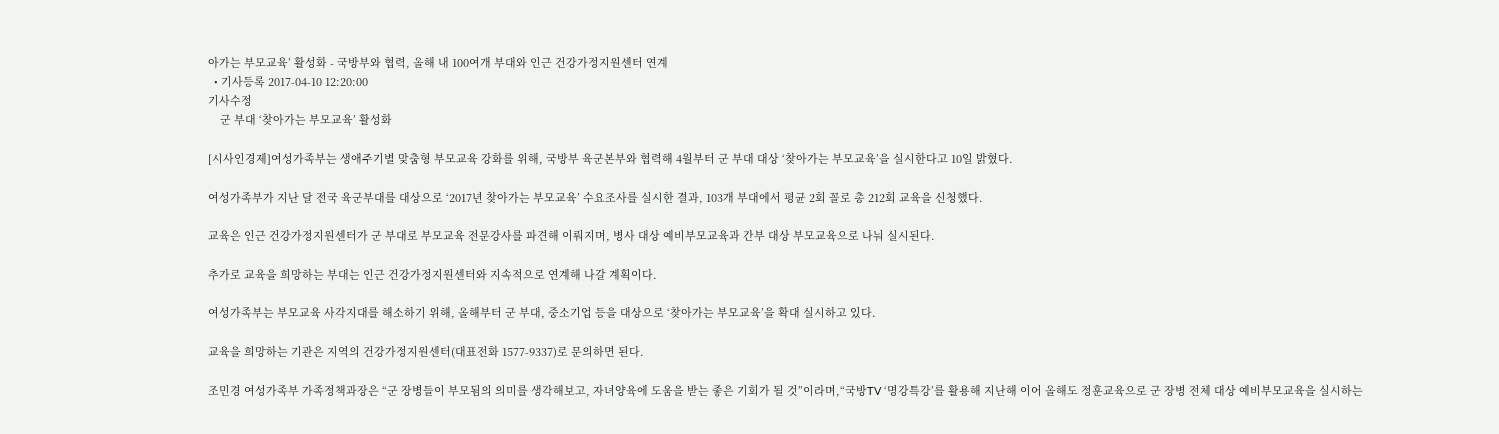아가는 부모교육’ 활성화 - 국방부와 협력, 올해 내 100여개 부대와 인근 건강가정지원센터 연계
  • 기사등록 2017-04-10 12:20:00
기사수정
    군 부대 ‘찾아가는 부모교육’ 활성화

[시사인경제]여성가족부는 생애주기별 맞춤형 부모교육 강화를 위해, 국방부 육군본부와 협력해 4월부터 군 부대 대상 ‘찾아가는 부모교육’을 실시한다고 10일 밝혔다.

여성가족부가 지난 달 전국 육군부대를 대상으로 ‘2017년 찾아가는 부모교육’ 수요조사를 실시한 결과, 103개 부대에서 평균 2회 꼴로 총 212회 교육을 신청했다.

교육은 인근 건강가정지원센터가 군 부대로 부모교육 전문강사를 파견해 이뤄지며, 병사 대상 예비부모교육과 간부 대상 부모교육으로 나눠 실시된다.

추가로 교육을 희망하는 부대는 인근 건강가정지원센터와 지속적으로 연계해 나갈 계획이다.

여성가족부는 부모교육 사각지대를 해소하기 위해, 올해부터 군 부대, 중소기업 등을 대상으로 ‘찾아가는 부모교육’을 확대 실시하고 있다.

교육을 희망하는 기관은 지역의 건강가정지원센터(대표전화 1577-9337)로 문의하면 된다.

조민경 여성가족부 가족정책과장은 “군 장병들이 부모됨의 의미를 생각해보고, 자녀양육에 도움을 받는 좋은 기회가 될 것”이라며,“국방TV ‘명강특강’를 활용해 지난해 이어 올해도 정훈교육으로 군 장병 전체 대상 예비부모교육을 실시하는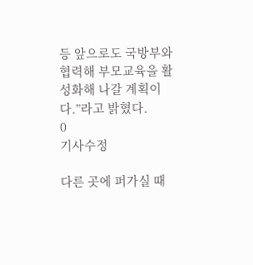등 앞으로도 국방부와 협력해 부모교육을 활성화해 나갈 계획이다.”라고 밝혔다.
0
기사수정

다른 곳에 퍼가실 때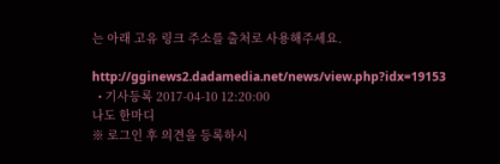는 아래 고유 링크 주소를 출처로 사용해주세요.

http://gginews2.dadamedia.net/news/view.php?idx=19153
  • 기사등록 2017-04-10 12:20:00
나도 한마디
※ 로그인 후 의견을 등록하시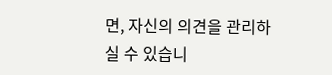면, 자신의 의견을 관리하실 수 있습니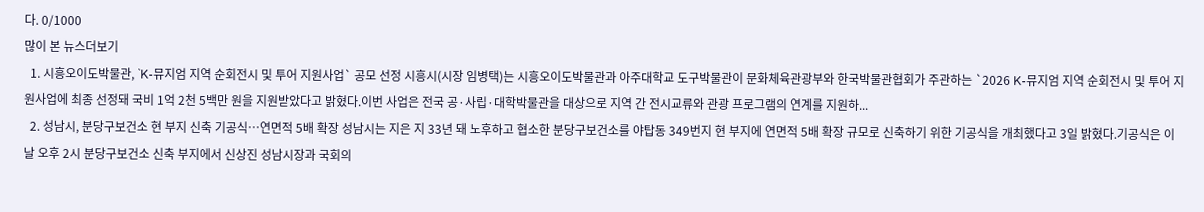다. 0/1000
많이 본 뉴스더보기
  1. 시흥오이도박물관, `K-뮤지엄 지역 순회전시 및 투어 지원사업` 공모 선정 시흥시(시장 임병택)는 시흥오이도박물관과 아주대학교 도구박물관이 문화체육관광부와 한국박물관협회가 주관하는 `2026 K-뮤지엄 지역 순회전시 및 투어 지원사업에 최종 선정돼 국비 1억 2천 5백만 원을 지원받았다고 밝혔다.이번 사업은 전국 공·사립·대학박물관을 대상으로 지역 간 전시교류와 관광 프로그램의 연계를 지원하...
  2. 성남시, 분당구보건소 현 부지 신축 기공식…연면적 5배 확장 성남시는 지은 지 33년 돼 노후하고 협소한 분당구보건소를 야탑동 349번지 현 부지에 연면적 5배 확장 규모로 신축하기 위한 기공식을 개최했다고 3일 밝혔다.기공식은 이날 오후 2시 분당구보건소 신축 부지에서 신상진 성남시장과 국회의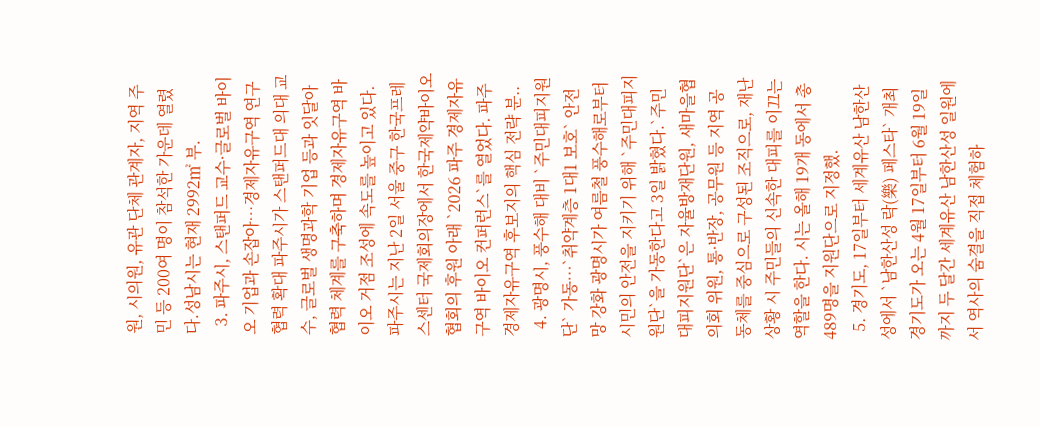원, 시의원, 유관 단체 관계자, 지역 주민 등 200여 명이 참석한 가운데 열렸다.성남시는 현재 2992㎡ 부.
  3. 파주시, 스탠퍼드 교수·글로벌 바이오 기업과 손잡아…경제자유구역 연구협력 확대 파주시가 스탠퍼드대 의대 교수, 글로벌 생명과학 기업 등과 잇달아 협력 체계를 구축하며 경제자유구역 바이오 거점 조성에 속도를 높이고 있다.파주시는 지난 2일 서울 중구 한국프레스센터 국제회의장에서 한국제약바이오협회의 후원 아래 `2026 파주 경제자유구역 바이오 컨퍼런스`를 열었다. 파주 경제자유구역 후보지의 핵심 전략 분..
  4. 광명시, 풍수해 대비 `주민대피지원단` 가동…`취약계층 1대1 보호` 안전망 강화 광명시가 여름철 풍수해로부터 시민의 안전을 지키기 위해 `주민대피지원단`을 가동한다고 3일 밝혔다.`주민대피지원단`은 자율방재단원, 새마을협의회 위원, 통·반장, 공무원 등 지역 공동체를 중심으로 구성된 조직으로, 재난 상황 시 주민들의 신속한 대피를 이끄는 역할을 한다. 시는 올해 19개 동에서 총 489명을 지원단으로 지정했.
  5. 경기도, 17일부터 세계유산 남한산성에서 `남한산성 락(樂) 페스타` 개최 경기도가 오는 4월 17일부터 6월 19일까지 두 달간 세계유산 남한산성 일원에서 역사의 숨결을 직접 체험하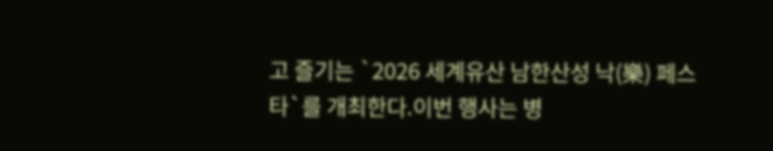고 즐기는 `2026 세계유산 남한산성 낙(樂) 페스타`를 개최한다.이번 행사는 병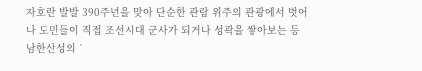자호란 발발 390주년을 맞아 단순한 관람 위주의 관광에서 벗어나 도민들이 직접 조선시대 군사가 되거나 성곽을 쌓아보는 등 남한산성의 `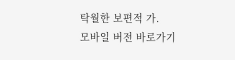탁월한 보편적 가.
모바일 버전 바로가기